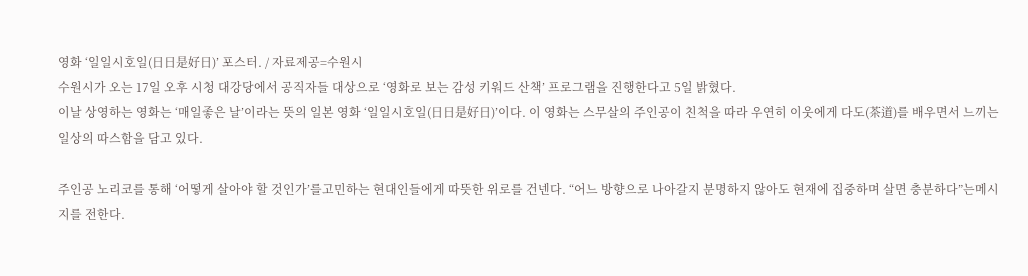영화 ‘일일시호일(日日是好日)’ 포스터. / 자료제공=수원시
수원시가 오는 17일 오후 시청 대강당에서 공직자들 대상으로 ‘영화로 보는 감성 키워드 산책’ 프로그램을 진행한다고 5일 밝혔다.
이날 상영하는 영화는 ‘매일좋은 날’이라는 뜻의 일본 영화 ‘일일시호일(日日是好日)’이다. 이 영화는 스무살의 주인공이 친척을 따라 우연히 이웃에게 다도(茶道)를 배우면서 느끼는 일상의 따스함을 담고 있다.

주인공 노리코를 통해 ‘어떻게 살아야 할 것인가’를고민하는 현대인들에게 따뜻한 위로를 건넨다. “어느 방향으로 나아갈지 분명하지 않아도 현재에 집중하며 살면 충분하다”는메시지를 전한다.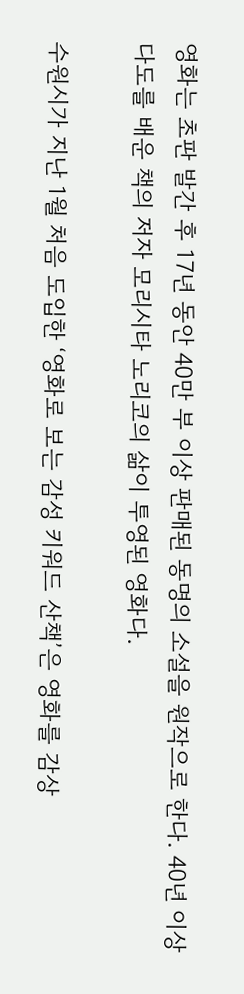영화는 초판 발간 후 17년 동안 40만 부 이상 판매된 동명의 소설을 원작으로 한다. 40년 이상 다도를 배운 책의 저자 모리시타 노리코의 삶이 투영된 영화다.

수원시가 지난 1월 처음 도입한 ‘영화로 보는 감성 키워드 산책’은 영화를 감상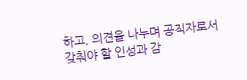하고, 의견을 나누며 공직자로서 갖춰야 할 인성과 감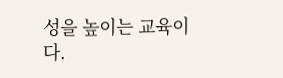성을 높이는 교육이다.